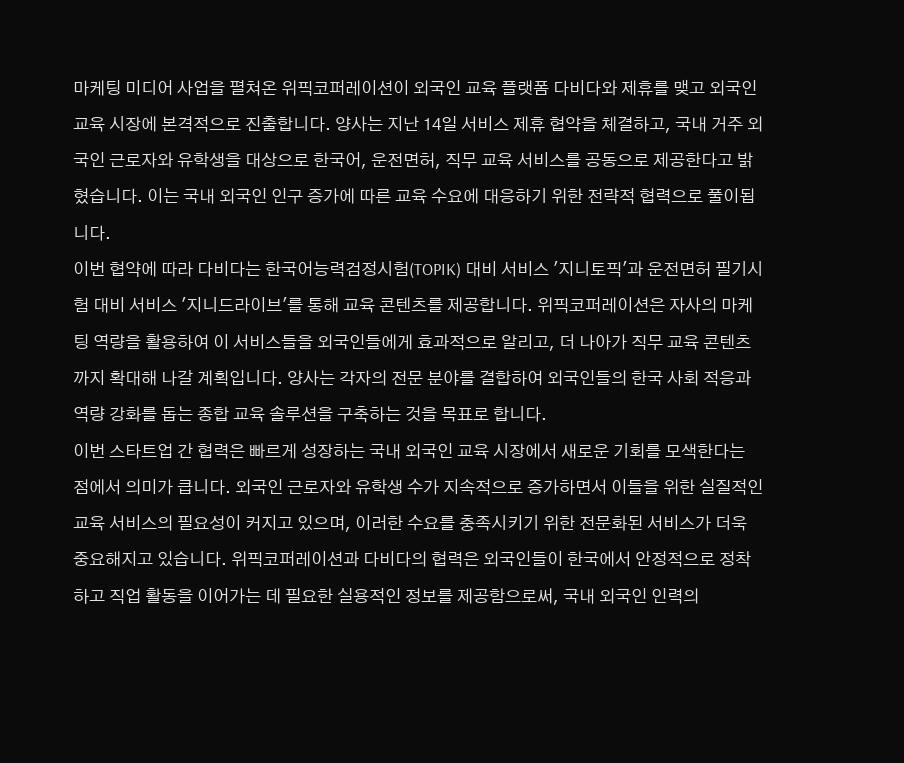마케팅 미디어 사업을 펼쳐온 위픽코퍼레이션이 외국인 교육 플랫폼 다비다와 제휴를 맺고 외국인 교육 시장에 본격적으로 진출합니다. 양사는 지난 14일 서비스 제휴 협약을 체결하고, 국내 거주 외국인 근로자와 유학생을 대상으로 한국어, 운전면허, 직무 교육 서비스를 공동으로 제공한다고 밝혔습니다. 이는 국내 외국인 인구 증가에 따른 교육 수요에 대응하기 위한 전략적 협력으로 풀이됩니다.
이번 협약에 따라 다비다는 한국어능력검정시험(TOPIK) 대비 서비스 '지니토픽'과 운전면허 필기시험 대비 서비스 '지니드라이브'를 통해 교육 콘텐츠를 제공합니다. 위픽코퍼레이션은 자사의 마케팅 역량을 활용하여 이 서비스들을 외국인들에게 효과적으로 알리고, 더 나아가 직무 교육 콘텐츠까지 확대해 나갈 계획입니다. 양사는 각자의 전문 분야를 결합하여 외국인들의 한국 사회 적응과 역량 강화를 돕는 종합 교육 솔루션을 구축하는 것을 목표로 합니다.
이번 스타트업 간 협력은 빠르게 성장하는 국내 외국인 교육 시장에서 새로운 기회를 모색한다는 점에서 의미가 큽니다. 외국인 근로자와 유학생 수가 지속적으로 증가하면서 이들을 위한 실질적인 교육 서비스의 필요성이 커지고 있으며, 이러한 수요를 충족시키기 위한 전문화된 서비스가 더욱 중요해지고 있습니다. 위픽코퍼레이션과 다비다의 협력은 외국인들이 한국에서 안정적으로 정착하고 직업 활동을 이어가는 데 필요한 실용적인 정보를 제공함으로써, 국내 외국인 인력의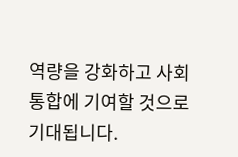역량을 강화하고 사회 통합에 기여할 것으로 기대됩니다.